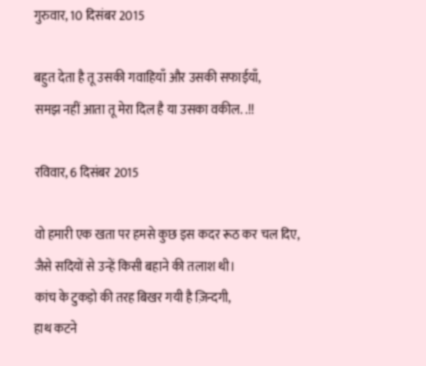गुरुवार, 10 दिसंबर 2015

बहुत देता है तू उसकी गवाहियाँ और उसकी सफाईयाँ,
समझ नहीं आता तू मेरा दिल है या उसका वकील. .!!

रविवार, 6 दिसंबर 2015

वो हमारी एक खता पर हमसे कुछ इस कदर रूठ कर चल दिए,
जैसे सदियों से उन्हें किसी बहाने की तलाश थी।
कांच के टुकड़ो की तरह बिखर गयी है ज़िन्दगी,
हाथ कटने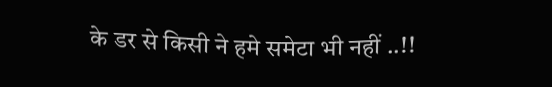के डर से किसी ने हमे समेटा भी नहीं ..!!